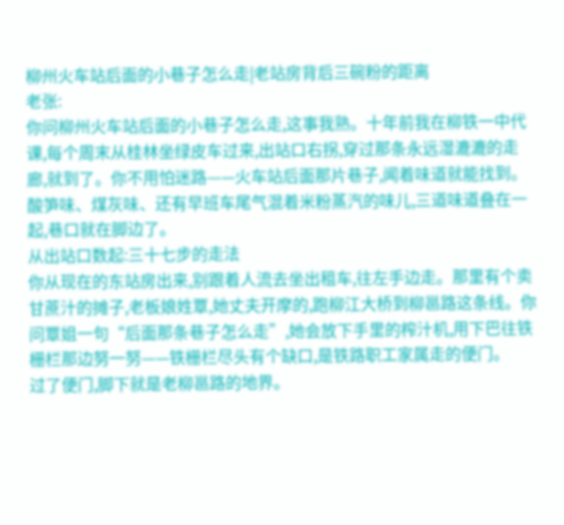柳州火车站后面的小巷子怎么走|老站房背后三碗粉的距离
老张:
你问柳州火车站后面的小巷子怎么走,这事我熟。十年前我在柳铁一中代课,每个周末从桂林坐绿皮车过来,出站口右拐,穿过那条永远湿漉漉的走廊,就到了。你不用怕迷路——火车站后面那片巷子,闻着味道就能找到。酸笋味、煤灰味、还有早班车尾气混着米粉蒸汽的味儿,三道味道叠在一起,巷口就在脚边了。
从出站口数起:三十七步的走法
你从现在的东站房出来,别跟着人流去坐出租车,往左手边走。那里有个卖甘蔗汁的摊子,老板娘姓覃,她丈夫开摩的,跑柳江大桥到柳邕路这条线。你问覃姐一句“后面那条巷子怎么走”,她会放下手里的榨汁机,用下巴往铁栅栏那边努一努——铁栅栏尽头有个缺口,是铁路职工家属走的便门。
过了便门,脚下就是老柳邕路的地界。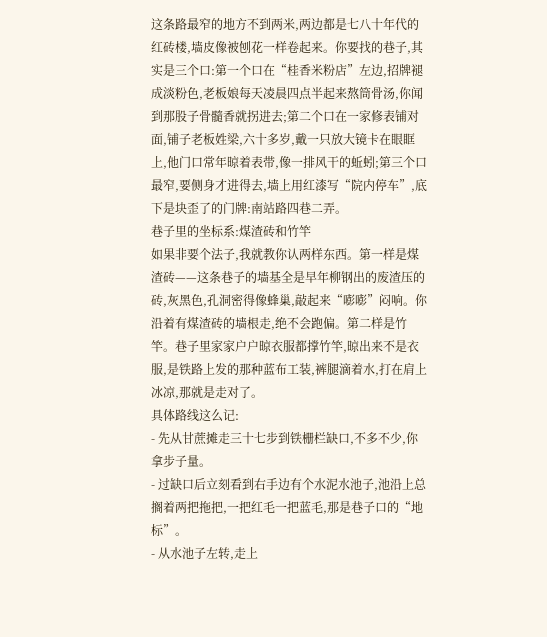这条路最窄的地方不到两米,两边都是七八十年代的红砖楼,墙皮像被刨花一样卷起来。你要找的巷子,其实是三个口:第一个口在“桂香米粉店”左边,招牌褪成淡粉色,老板娘每天凌晨四点半起来熬筒骨汤,你闻到那股子骨髓香就拐进去;第二个口在一家修表铺对面,铺子老板姓梁,六十多岁,戴一只放大镜卡在眼眶上,他门口常年晾着表带,像一排风干的蚯蚓;第三个口最窄,要侧身才进得去,墙上用红漆写“院内停车”,底下是块歪了的门牌:南站路四巷二弄。
巷子里的坐标系:煤渣砖和竹竿
如果非要个法子,我就教你认两样东西。第一样是煤渣砖——这条巷子的墙基全是早年柳钢出的废渣压的砖,灰黑色,孔洞密得像蜂巢,敲起来“嘭嘭”闷响。你沿着有煤渣砖的墙根走,绝不会跑偏。第二样是竹竿。巷子里家家户户晾衣服都撑竹竿,晾出来不是衣服,是铁路上发的那种蓝布工装,裤腿滴着水,打在肩上冰凉,那就是走对了。
具体路线这么记:
- 先从甘蔗摊走三十七步到铁栅栏缺口,不多不少,你拿步子量。
- 过缺口后立刻看到右手边有个水泥水池子,池沿上总搁着两把拖把,一把红毛一把蓝毛,那是巷子口的“地标”。
- 从水池子左转,走上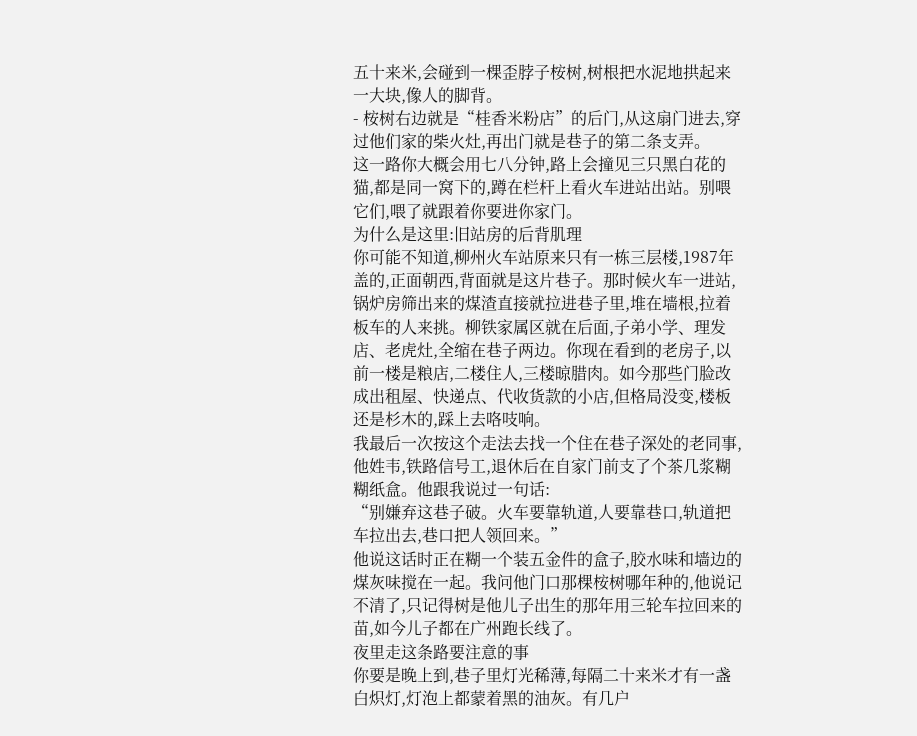五十来米,会碰到一棵歪脖子桉树,树根把水泥地拱起来一大块,像人的脚背。
- 桉树右边就是“桂香米粉店”的后门,从这扇门进去,穿过他们家的柴火灶,再出门就是巷子的第二条支弄。
这一路你大概会用七八分钟,路上会撞见三只黑白花的猫,都是同一窝下的,蹲在栏杆上看火车进站出站。别喂它们,喂了就跟着你要进你家门。
为什么是这里:旧站房的后背肌理
你可能不知道,柳州火车站原来只有一栋三层楼,1987年盖的,正面朝西,背面就是这片巷子。那时候火车一进站,锅炉房筛出来的煤渣直接就拉进巷子里,堆在墙根,拉着板车的人来挑。柳铁家属区就在后面,子弟小学、理发店、老虎灶,全缩在巷子两边。你现在看到的老房子,以前一楼是粮店,二楼住人,三楼晾腊肉。如今那些门脸改成出租屋、快递点、代收货款的小店,但格局没变,楼板还是杉木的,踩上去咯吱响。
我最后一次按这个走法去找一个住在巷子深处的老同事,他姓韦,铁路信号工,退休后在自家门前支了个茶几浆糊糊纸盒。他跟我说过一句话:
“别嫌弃这巷子破。火车要靠轨道,人要靠巷口,轨道把车拉出去,巷口把人领回来。”
他说这话时正在糊一个装五金件的盒子,胶水味和墙边的煤灰味搅在一起。我问他门口那棵桉树哪年种的,他说记不清了,只记得树是他儿子出生的那年用三轮车拉回来的苗,如今儿子都在广州跑长线了。
夜里走这条路要注意的事
你要是晚上到,巷子里灯光稀薄,每隔二十来米才有一盏白炽灯,灯泡上都蒙着黑的油灰。有几户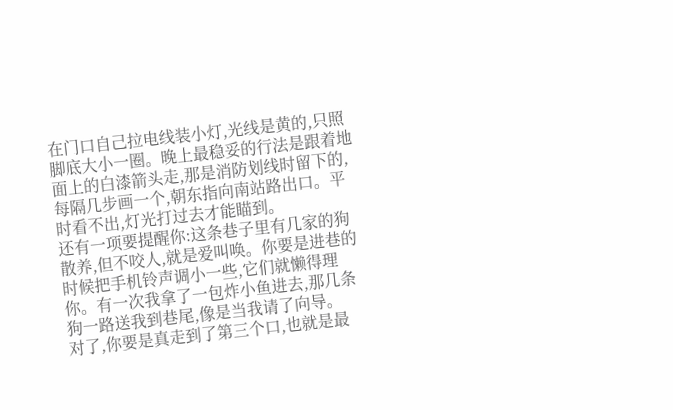在门口自己拉电线装小灯,光线是黄的,只照脚底大小一圈。晚上最稳妥的行法是跟着地面上的白漆箭头走,那是消防划线时留下的,每隔几步画一个,朝东指向南站路出口。平时看不出,灯光打过去才能瞄到。
还有一项要提醒你:这条巷子里有几家的狗散养,但不咬人,就是爱叫唤。你要是进巷的时候把手机铃声调小一些,它们就懒得理你。有一次我拿了一包炸小鱼进去,那几条狗一路送我到巷尾,像是当我请了向导。
对了,你要是真走到了第三个口,也就是最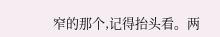窄的那个,记得抬头看。两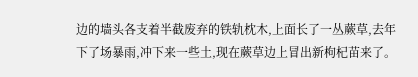边的墙头各支着半截废弃的铁轨枕木,上面长了一丛蕨草,去年下了场暴雨,冲下来一些土,现在蕨草边上冒出新枸杞苗来了。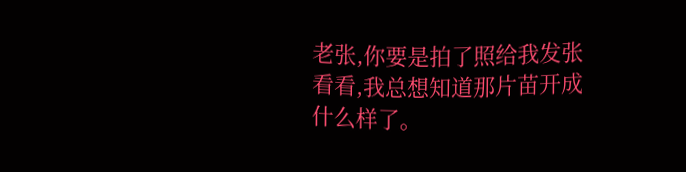老张,你要是拍了照给我发张看看,我总想知道那片苗开成什么样了。